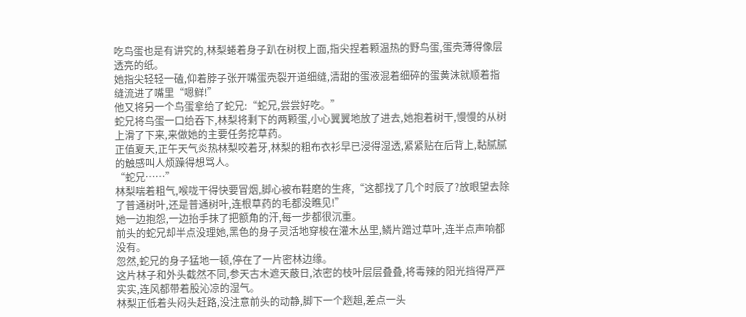吃鸟蛋也是有讲究的,林梨蜷着身子趴在树杈上面,指尖捏着颗温热的野鸟蛋,蛋壳薄得像层透亮的纸。
她指尖轻轻一磕,仰着脖子张开嘴蛋壳裂开道细缝,清甜的蛋液混着细碎的蛋黄沫就顺着指缝流进了嘴里“嗯鲜!”
他又将另一个鸟蛋拿给了蛇兄:“蛇兄,尝尝好吃。”
蛇兄将鸟蛋一口给吞下,林梨将剩下的两颗蛋,小心翼翼地放了进去,她抱着树干,慢慢的从树上滑了下来,来做她的主要任务挖草药。
正值夏天,正午天气炎热林梨咬着牙,林梨的粗布衣衫早已浸得湿透,紧紧贴在后背上,黏腻腻的触感叫人烦躁得想骂人。
“蛇兄……”
林梨喘着粗气,喉咙干得快要冒烟,脚心被布鞋磨的生疼,“这都找了几个时辰了?放眼望去除了普通树叶,还是普通树叶,连根草药的毛都没瞧见!”
她一边抱怨,一边抬手抹了把额角的汗,每一步都很沉重。
前头的蛇兄却半点没理她,黑色的身子灵活地穿梭在灌木丛里,鳞片蹭过草叶,连半点声响都没有。
忽然,蛇兄的身子猛地一顿,停在了一片密林边缘。
这片林子和外头截然不同,参天古木遮天蔽日,浓密的枝叶层层叠叠,将毒辣的阳光挡得严严实实,连风都带着股沁凉的湿气。
林梨正低着头闷头赶路,没注意前头的动静,脚下一个趔趄,差点一头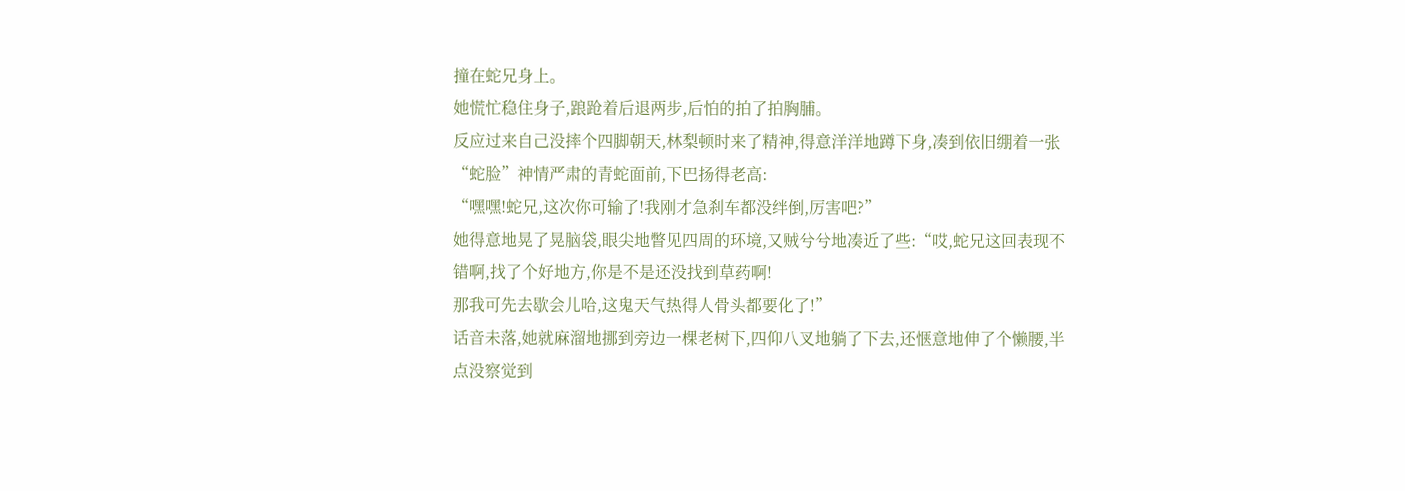撞在蛇兄身上。
她慌忙稳住身子,踉跄着后退两步,后怕的拍了拍胸脯。
反应过来自己没摔个四脚朝天,林梨顿时来了精神,得意洋洋地蹲下身,凑到依旧绷着一张
“蛇脸”神情严肃的青蛇面前,下巴扬得老高:
“嘿嘿!蛇兄,这次你可输了!我刚才急刹车都没绊倒,厉害吧?”
她得意地晃了晃脑袋,眼尖地瞥见四周的环境,又贼兮兮地凑近了些:“哎,蛇兄这回表现不错啊,找了个好地方,你是不是还没找到草药啊!
那我可先去歇会儿哈,这鬼天气热得人骨头都要化了!”
话音未落,她就麻溜地挪到旁边一棵老树下,四仰八叉地躺了下去,还惬意地伸了个懒腰,半点没察觉到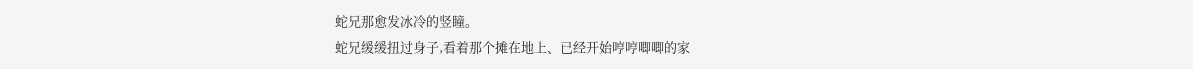蛇兄那愈发冰冷的竖瞳。
蛇兄缓缓扭过身子,看着那个摊在地上、已经开始哼哼唧唧的家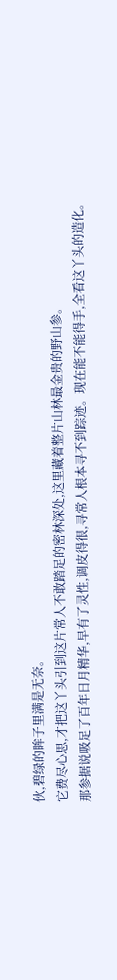伙,碧绿的眸子里满是无奈。
它费尽心思,才把这丫头引到这片常人不敢踏足的密林深处,这里藏着整片山林最金贵的野山参。
那参据说吸足了百年日月精华,早有了灵性,调皮得很,寻常人根本寻不到踪迹。现在能不能得手,全看这丫头的造化。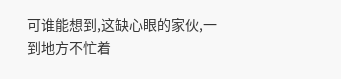可谁能想到,这缺心眼的家伙,一到地方不忙着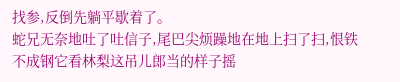找参,反倒先躺平歇着了。
蛇兄无奈地吐了吐信子,尾巴尖烦躁地在地上扫了扫,恨铁不成钢它看林梨这吊儿郎当的样子摇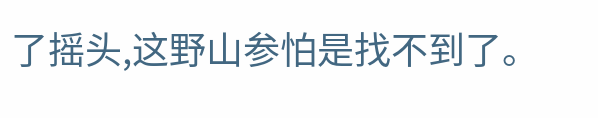了摇头,这野山参怕是找不到了。